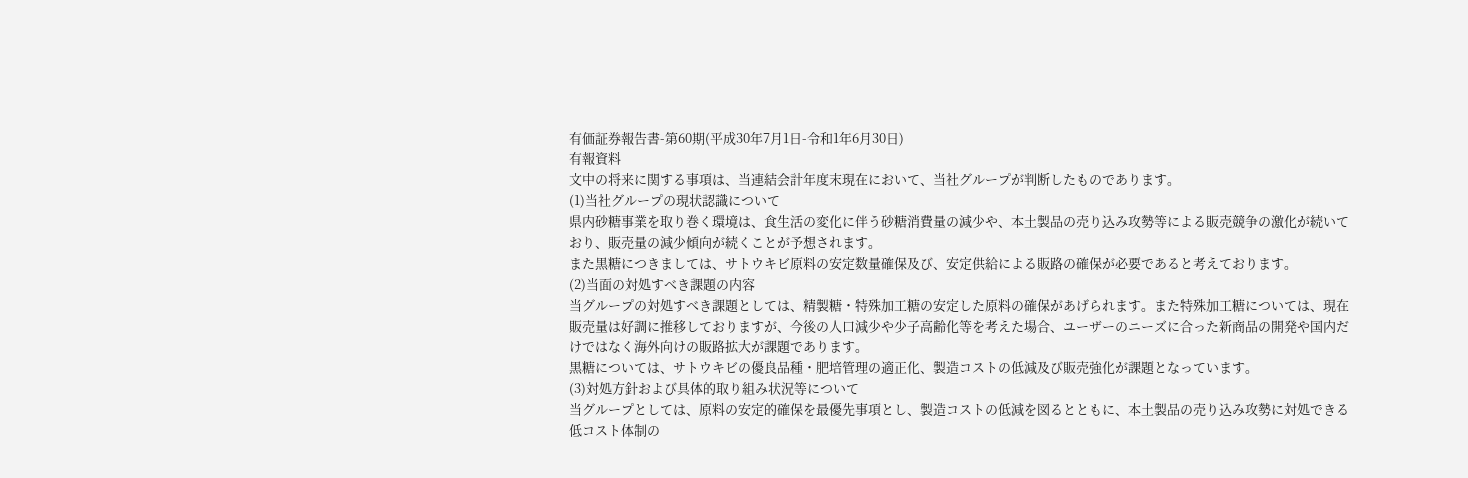有価証券報告書-第60期(平成30年7月1日-令和1年6月30日)
有報資料
文中の将来に関する事項は、当連結会計年度末現在において、当社グループが判断したものであります。
(1)当社グループの現状認識について
県内砂糖事業を取り巻く環境は、食生活の変化に伴う砂糖消費量の減少や、本土製品の売り込み攻勢等による販売競争の激化が続いており、販売量の減少傾向が続くことが予想されます。
また黒糖につきましては、サトウキビ原料の安定数量確保及び、安定供給による販路の確保が必要であると考えております。
(2)当面の対処すべき課題の内容
当グループの対処すべき課題としては、精製糖・特殊加工糖の安定した原料の確保があげられます。また特殊加工糖については、現在販売量は好調に推移しておりますが、今後の人口減少や少子高齢化等を考えた場合、ユーザーのニーズに合った新商品の開発や国内だけではなく海外向けの販路拡大が課題であります。
黒糖については、サトウキビの優良品種・肥培管理の適正化、製造コストの低減及び販売強化が課題となっています。
(3)対処方針および具体的取り組み状況等について
当グループとしては、原料の安定的確保を最優先事項とし、製造コストの低減を図るとともに、本土製品の売り込み攻勢に対処できる低コスト体制の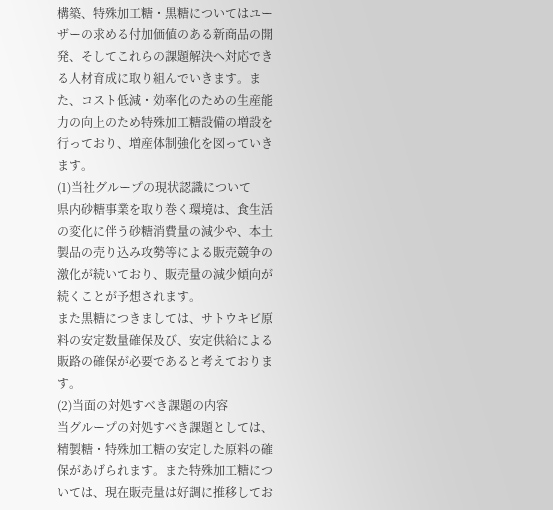構築、特殊加工糖・黒糖についてはユーザーの求める付加価値のある新商品の開発、そしてこれらの課題解決へ対応できる人材育成に取り組んでいきます。また、コスト低減・効率化のための生産能力の向上のため特殊加工糖設備の増設を行っており、増産体制強化を図っていきます。
(1)当社グループの現状認識について
県内砂糖事業を取り巻く環境は、食生活の変化に伴う砂糖消費量の減少や、本土製品の売り込み攻勢等による販売競争の激化が続いており、販売量の減少傾向が続くことが予想されます。
また黒糖につきましては、サトウキビ原料の安定数量確保及び、安定供給による販路の確保が必要であると考えております。
(2)当面の対処すべき課題の内容
当グループの対処すべき課題としては、精製糖・特殊加工糖の安定した原料の確保があげられます。また特殊加工糖については、現在販売量は好調に推移してお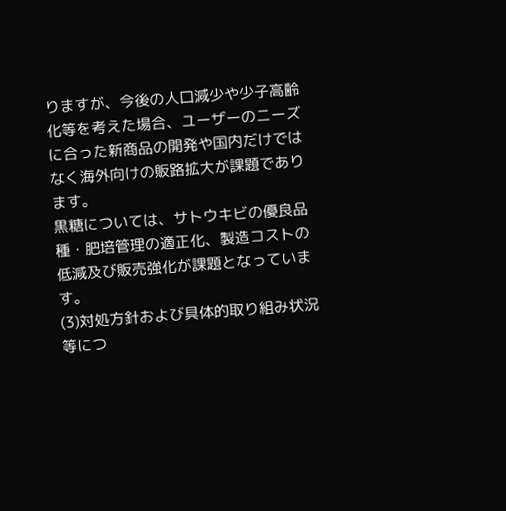りますが、今後の人口減少や少子高齢化等を考えた場合、ユーザーのニーズに合った新商品の開発や国内だけではなく海外向けの販路拡大が課題であります。
黒糖については、サトウキビの優良品種・肥培管理の適正化、製造コストの低減及び販売強化が課題となっています。
(3)対処方針および具体的取り組み状況等につ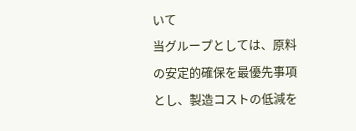いて
当グループとしては、原料の安定的確保を最優先事項とし、製造コストの低減を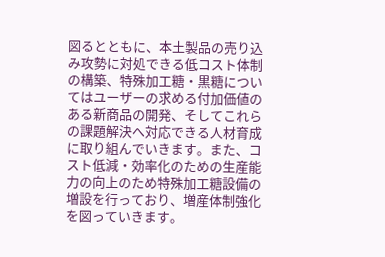図るとともに、本土製品の売り込み攻勢に対処できる低コスト体制の構築、特殊加工糖・黒糖についてはユーザーの求める付加価値のある新商品の開発、そしてこれらの課題解決へ対応できる人材育成に取り組んでいきます。また、コスト低減・効率化のための生産能力の向上のため特殊加工糖設備の増設を行っており、増産体制強化を図っていきます。